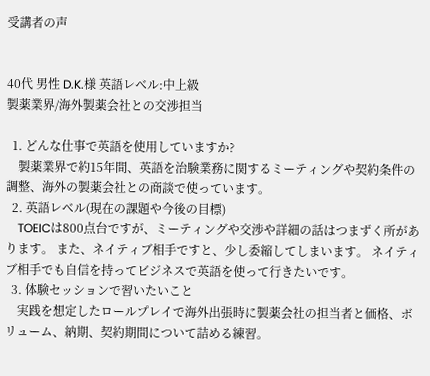受講者の声


40代 男性 D.K.様 英語レベル:中上級
製薬業界/海外製薬会社との交渉担当

  1. どんな仕事で英語を使用していますか?
    製薬業界で約15年間、英語を治験業務に関するミーティングや契約条件の調整、海外の製薬会社との商談で使っています。
  2. 英語レベル(現在の課題や今後の目標)
    TOEICは800点台ですが、ミーティングや交渉や詳細の話はつまずく所があります。 また、ネイティブ相手ですと、少し委縮してしまいます。 ネイティブ相手でも自信を持ってビジネスで英語を使って行きたいです。
  3. 体験セッションで習いたいこと
    実践を想定したロールプレイで海外出張時に製薬会社の担当者と価格、ボリューム、納期、契約期間について詰める練習。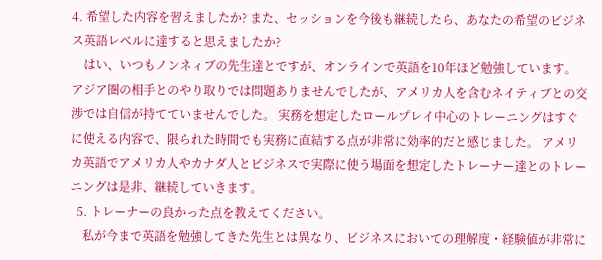4. 希望した内容を習えましたか? また、セッションを今後も継続したら、あなたの希望のビジネス英語レベルに達すると思えましたか?
    はい、いつもノンネィブの先生達とですが、オンラインで英語を10年ほど勉強しています。 アジア圏の相手とのやり取りでは問題ありませんでしたが、アメリカ人を含むネイティブとの交渉では自信が持てていませんでした。 実務を想定したロールプレイ中心のトレーニングはすぐに使える内容で、限られた時間でも実務に直結する点が非常に効率的だと感じました。 アメリカ英語でアメリカ人やカナダ人とビジネスで実際に使う場面を想定したトレーナー達とのトレーニングは是非、継続していきます。
  5. トレーナーの良かった点を教えてください。
    私が今まで英語を勉強してきた先生とは異なり、ビジネスにおいての理解度・経験値が非常に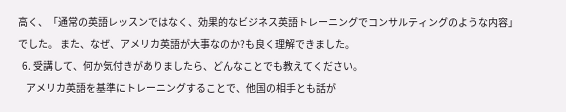高く、「通常の英語レッスンではなく、効果的なビジネス英語トレーニングでコンサルティングのような内容」でした。 また、なぜ、アメリカ英語が大事なのか?も良く理解できました。
  6. 受講して、何か気付きがありましたら、どんなことでも教えてください。
    アメリカ英語を基準にトレーニングすることで、他国の相手とも話が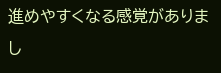進めやすくなる感覚がありまし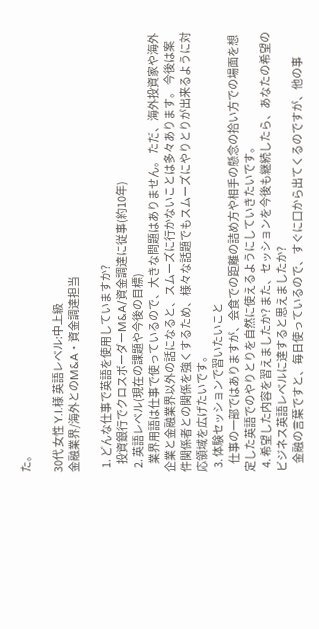た。

30代 女性 Y.I.様 英語レベル:中上級
金融業界/海外とのM&A・資金調達担当

  1. どんな仕事で英語を使用していますか?
    投資銀行でクロスボーダーM&A/資金調達に従事(約10年)
  2. 英語レベル(現在の課題や今後の目標)
    業界用語は仕事で使っているので、大きな問題はありません。 ただ、海外投資家や海外企業と金融業界以外の話になると、スムーズに行かないことは多々あります。 今後は案件関係者との関係を強くするため、様々な話題でもスムーズにやりとりが出来るように対応領域を広げたいです。
  3. 体験セッションで習いたいこと
    仕事の一部ではありますが、会食での距離の詰め方や相手の懸念の拾い方での場面を想定した英語でのやりとりを自然に使えるようにしていきたいです。
  4. 希望した内容を習えましたか? また、セッションを今後も継続したら、あなたの希望のビジネス英語レベルに達すると思えましたか?
    金融の言葉ですと、毎日使っているので、すぐに口から出てくるのですが、他の事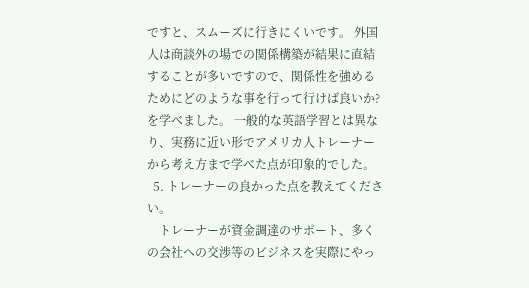ですと、スムーズに行きにくいです。 外国人は商談外の場での関係構築が結果に直結することが多いですので、関係性を強めるためにどのような事を行って行けば良いか?を学べました。 一般的な英語学習とは異なり、実務に近い形でアメリカ人トレーナーから考え方まで学べた点が印象的でした。
  5. トレーナーの良かった点を教えてください。
    トレーナーが資金調達のサポート、多くの会社への交渉等のビジネスを実際にやっ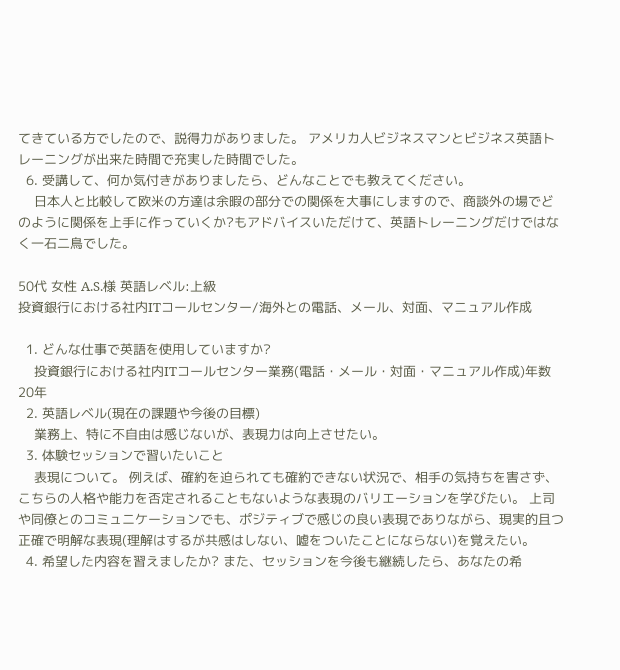てきている方でしたので、説得力がありました。 アメリカ人ビジネスマンとビジネス英語トレーニングが出来た時間で充実した時間でした。
  6. 受講して、何か気付きがありましたら、どんなことでも教えてください。
    日本人と比較して欧米の方達は余暇の部分での関係を大事にしますので、商談外の場でどのように関係を上手に作っていくか?もアドバイスいただけて、英語トレーニングだけではなく一石二鳥でした。

50代 女性 A.S.様 英語レベル:上級
投資銀行における社内ITコールセンター/海外との電話、メール、対面、マニュアル作成

  1. どんな仕事で英語を使用していますか?
    投資銀行における社内ITコールセンター業務(電話・メール・対面・マニュアル作成)年数  20年
  2. 英語レベル(現在の課題や今後の目標)
    業務上、特に不自由は感じないが、表現力は向上させたい。
  3. 体験セッションで習いたいこと
    表現について。 例えば、確約を迫られても確約できない状況で、相手の気持ちを害さず、こちらの人格や能力を否定されることもないような表現のバリエーションを学びたい。 上司や同僚とのコミュニケーションでも、ポジティブで感じの良い表現でありながら、現実的且つ正確で明解な表現(理解はするが共感はしない、嘘をついたことにならない)を覚えたい。
  4. 希望した内容を習えましたか? また、セッションを今後も継続したら、あなたの希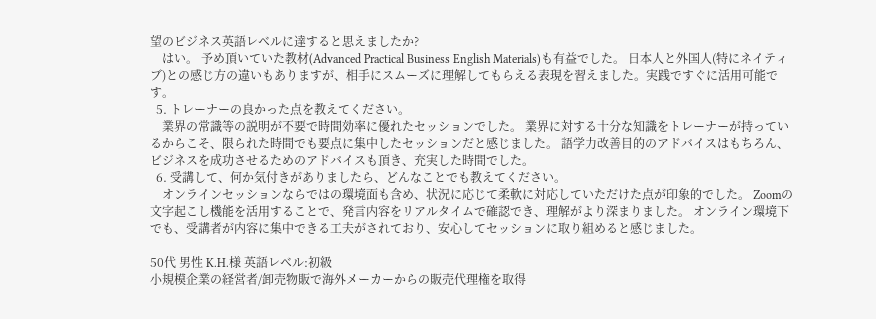望のビジネス英語レベルに達すると思えましたか?
    はい。 予め頂いていた教材(Advanced Practical Business English Materials)も有益でした。 日本人と外国人(特にネイティブ)との感じ方の違いもありますが、相手にスムーズに理解してもらえる表現を習えました。実践ですぐに活用可能です。
  5. トレーナーの良かった点を教えてください。
    業界の常識等の説明が不要で時間効率に優れたセッションでした。 業界に対する十分な知識をトレーナーが持っているからこそ、限られた時間でも要点に集中したセッションだと感じました。 語学力改善目的のアドバイスはもちろん、ビジネスを成功させるためのアドバイスも頂き、充実した時間でした。
  6. 受講して、何か気付きがありましたら、どんなことでも教えてください。
    オンラインセッションならではの環境面も含め、状況に応じて柔軟に対応していただけた点が印象的でした。 Zoomの文字起こし機能を活用することで、発言内容をリアルタイムで確認でき、理解がより深まりました。 オンライン環境下でも、受講者が内容に集中できる工夫がされており、安心してセッションに取り組めると感じました。

50代 男性 K.H.様 英語レベル:初級
小規模企業の経営者/卸売物販で海外メーカーからの販売代理権を取得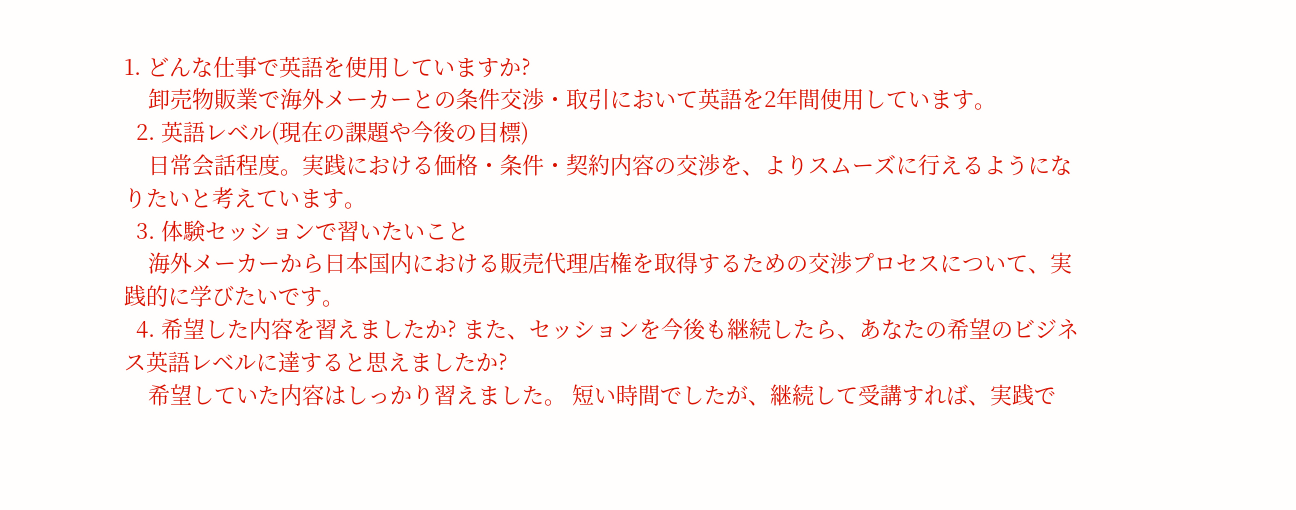1. どんな仕事で英語を使用していますか?
    卸売物販業で海外メーカーとの条件交渉・取引において英語を2年間使用しています。
  2. 英語レベル(現在の課題や今後の目標)
    日常会話程度。実践における価格・条件・契約内容の交渉を、よりスムーズに行えるようになりたいと考えています。
  3. 体験セッションで習いたいこと
    海外メーカーから日本国内における販売代理店権を取得するための交渉プロセスについて、実践的に学びたいです。
  4. 希望した内容を習えましたか? また、セッションを今後も継続したら、あなたの希望のビジネス英語レベルに達すると思えましたか?
    希望していた内容はしっかり習えました。 短い時間でしたが、継続して受講すれば、実践で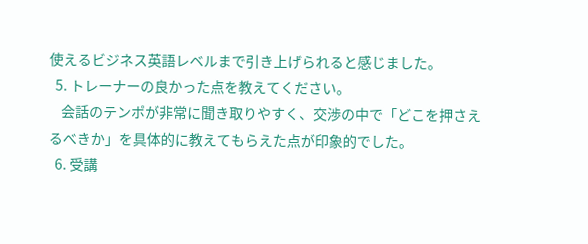使えるビジネス英語レベルまで引き上げられると感じました。
  5. トレーナーの良かった点を教えてください。
    会話のテンポが非常に聞き取りやすく、交渉の中で「どこを押さえるべきか」を具体的に教えてもらえた点が印象的でした。
  6. 受講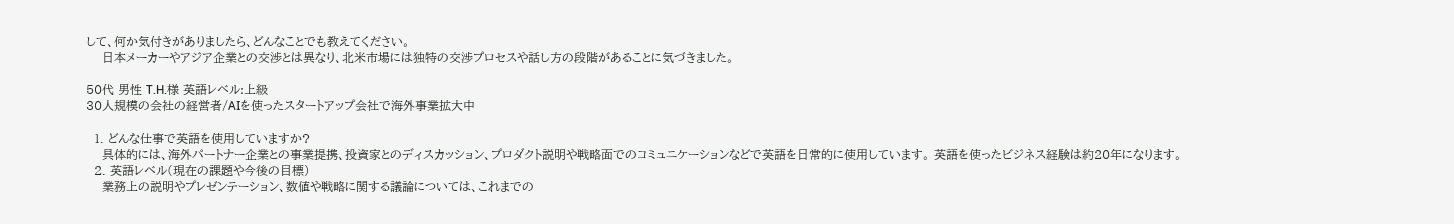して、何か気付きがありましたら、どんなことでも教えてください。
    日本メーカーやアジア企業との交渉とは異なり、北米市場には独特の交渉プロセスや話し方の段階があることに気づきました。

50代 男性 T.H.様 英語レベル:上級
30人規模の会社の経営者/AIを使ったスタートアップ会社で海外事業拡大中

  1. どんな仕事で英語を使用していますか?
    具体的には、海外パートナー企業との事業提携、投資家とのディスカッション、プロダクト説明や戦略面でのコミュニケーションなどで英語を日常的に使用しています。 英語を使ったビジネス経験は約20年になります。
  2. 英語レベル(現在の課題や今後の目標)
    業務上の説明やプレゼンテーション、数値や戦略に関する議論については、これまでの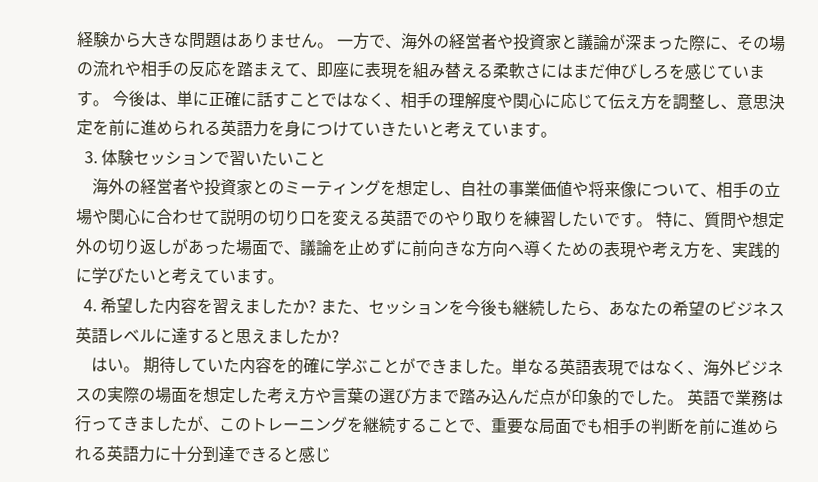経験から大きな問題はありません。 一方で、海外の経営者や投資家と議論が深まった際に、その場の流れや相手の反応を踏まえて、即座に表現を組み替える柔軟さにはまだ伸びしろを感じています。 今後は、単に正確に話すことではなく、相手の理解度や関心に応じて伝え方を調整し、意思決定を前に進められる英語力を身につけていきたいと考えています。
  3. 体験セッションで習いたいこと
    海外の経営者や投資家とのミーティングを想定し、自社の事業価値や将来像について、相手の立場や関心に合わせて説明の切り口を変える英語でのやり取りを練習したいです。 特に、質問や想定外の切り返しがあった場面で、議論を止めずに前向きな方向へ導くための表現や考え方を、実践的に学びたいと考えています。
  4. 希望した内容を習えましたか? また、セッションを今後も継続したら、あなたの希望のビジネス英語レベルに達すると思えましたか?
    はい。 期待していた内容を的確に学ぶことができました。単なる英語表現ではなく、海外ビジネスの実際の場面を想定した考え方や言葉の選び方まで踏み込んだ点が印象的でした。 英語で業務は行ってきましたが、このトレーニングを継続することで、重要な局面でも相手の判断を前に進められる英語力に十分到達できると感じ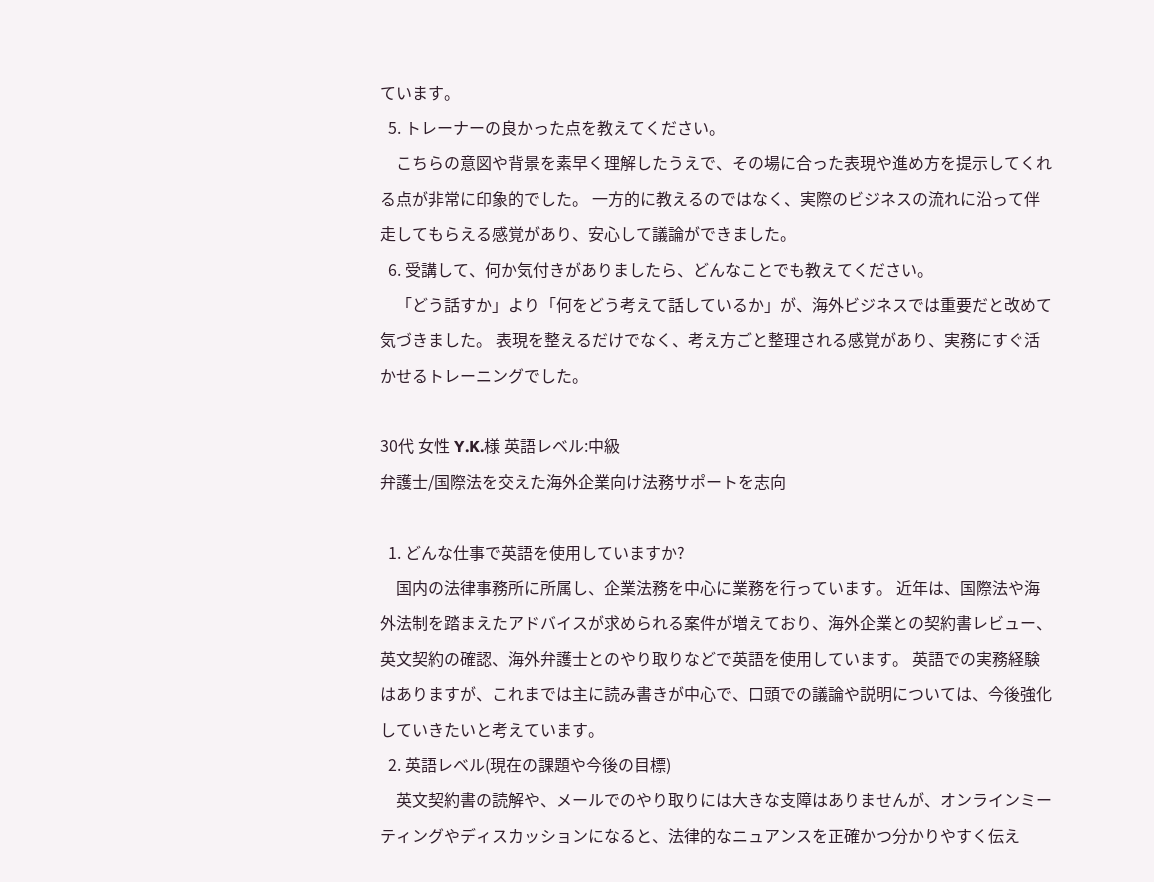ています。
  5. トレーナーの良かった点を教えてください。
    こちらの意図や背景を素早く理解したうえで、その場に合った表現や進め方を提示してくれる点が非常に印象的でした。 一方的に教えるのではなく、実際のビジネスの流れに沿って伴走してもらえる感覚があり、安心して議論ができました。
  6. 受講して、何か気付きがありましたら、どんなことでも教えてください。
    「どう話すか」より「何をどう考えて話しているか」が、海外ビジネスでは重要だと改めて気づきました。 表現を整えるだけでなく、考え方ごと整理される感覚があり、実務にすぐ活かせるトレーニングでした。

30代 女性 Y.K.様 英語レベル:中級
弁護士/国際法を交えた海外企業向け法務サポートを志向

  1. どんな仕事で英語を使用していますか?
    国内の法律事務所に所属し、企業法務を中心に業務を行っています。 近年は、国際法や海外法制を踏まえたアドバイスが求められる案件が増えており、海外企業との契約書レビュー、英文契約の確認、海外弁護士とのやり取りなどで英語を使用しています。 英語での実務経験はありますが、これまでは主に読み書きが中心で、口頭での議論や説明については、今後強化していきたいと考えています。
  2. 英語レベル(現在の課題や今後の目標)
    英文契約書の読解や、メールでのやり取りには大きな支障はありませんが、オンラインミーティングやディスカッションになると、法律的なニュアンスを正確かつ分かりやすく伝え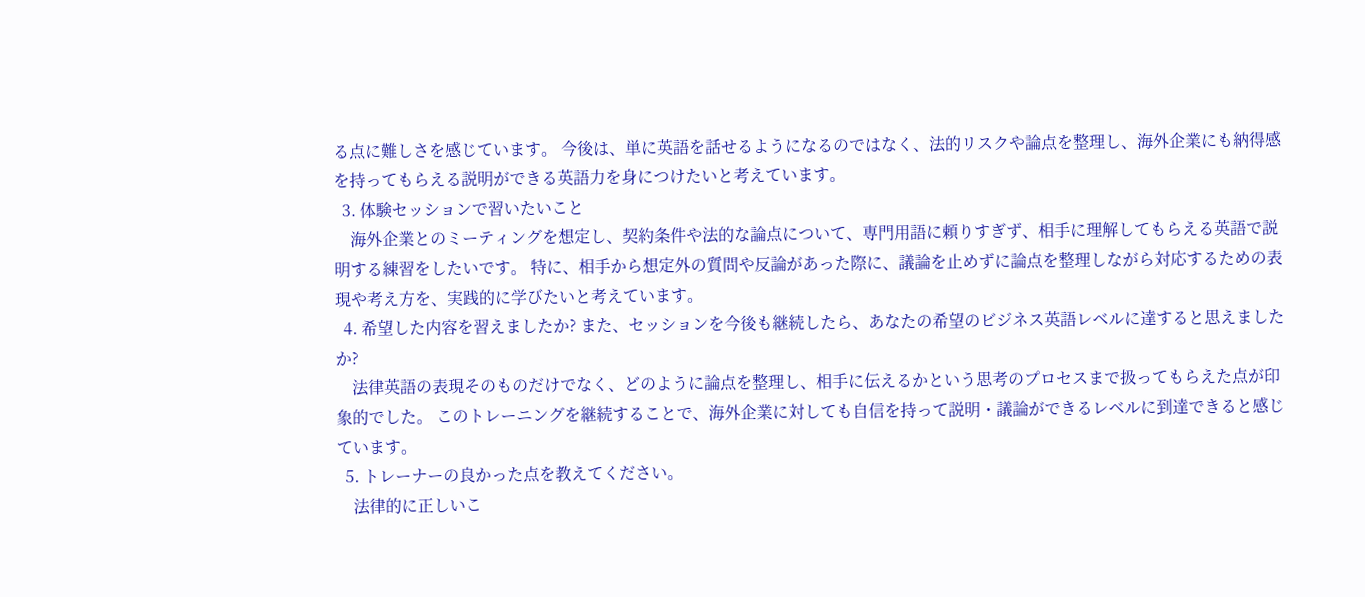る点に難しさを感じています。 今後は、単に英語を話せるようになるのではなく、法的リスクや論点を整理し、海外企業にも納得感を持ってもらえる説明ができる英語力を身につけたいと考えています。
  3. 体験セッションで習いたいこと
    海外企業とのミーティングを想定し、契約条件や法的な論点について、専門用語に頼りすぎず、相手に理解してもらえる英語で説明する練習をしたいです。 特に、相手から想定外の質問や反論があった際に、議論を止めずに論点を整理しながら対応するための表現や考え方を、実践的に学びたいと考えています。
  4. 希望した内容を習えましたか? また、セッションを今後も継続したら、あなたの希望のビジネス英語レベルに達すると思えましたか?
    法律英語の表現そのものだけでなく、どのように論点を整理し、相手に伝えるかという思考のプロセスまで扱ってもらえた点が印象的でした。 このトレーニングを継続することで、海外企業に対しても自信を持って説明・議論ができるレベルに到達できると感じています。
  5. トレーナーの良かった点を教えてください。
    法律的に正しいこ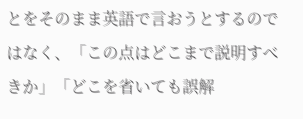とをそのまま英語で言おうとするのではなく、「この点はどこまで説明すべきか」「どこを省いても誤解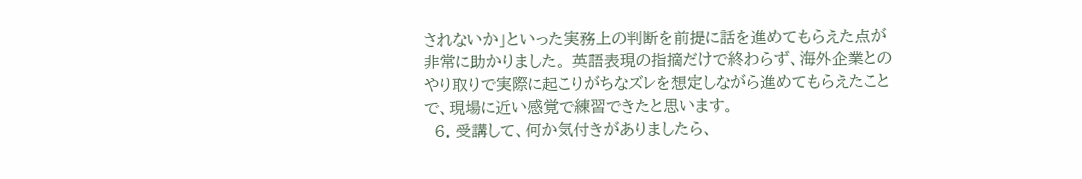されないか」といった実務上の判断を前提に話を進めてもらえた点が非常に助かりました。 英語表現の指摘だけで終わらず、海外企業とのやり取りで実際に起こりがちなズレを想定しながら進めてもらえたことで、現場に近い感覚で練習できたと思います。
  6. 受講して、何か気付きがありましたら、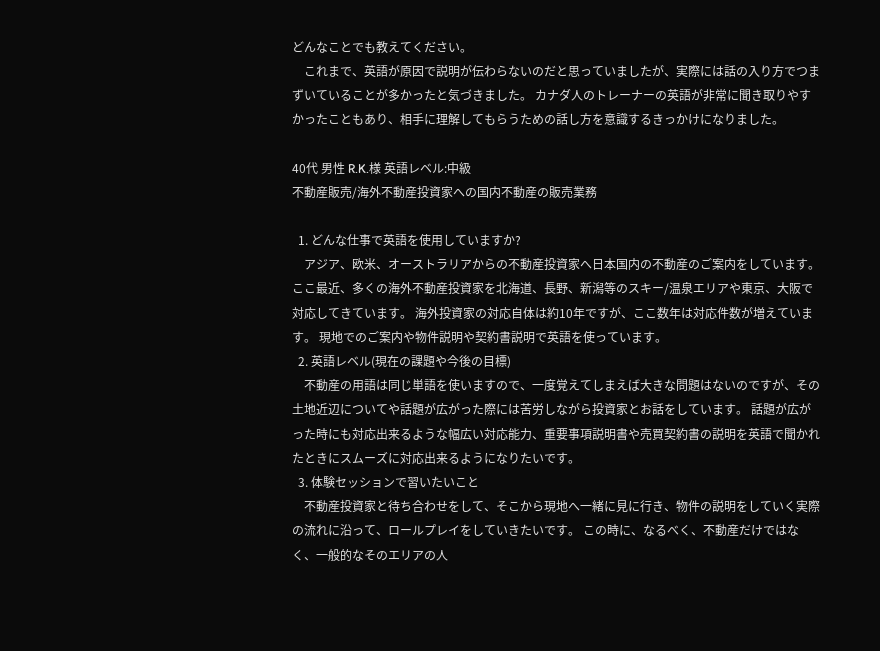どんなことでも教えてください。
    これまで、英語が原因で説明が伝わらないのだと思っていましたが、実際には話の入り方でつまずいていることが多かったと気づきました。 カナダ人のトレーナーの英語が非常に聞き取りやすかったこともあり、相手に理解してもらうための話し方を意識するきっかけになりました。

40代 男性 R.K.様 英語レベル:中級
不動産販売/海外不動産投資家への国内不動産の販売業務

  1. どんな仕事で英語を使用していますか?
    アジア、欧米、オーストラリアからの不動産投資家へ日本国内の不動産のご案内をしています。 ここ最近、多くの海外不動産投資家を北海道、長野、新潟等のスキー/温泉エリアや東京、大阪で対応してきています。 海外投資家の対応自体は約10年ですが、ここ数年は対応件数が増えています。 現地でのご案内や物件説明や契約書説明で英語を使っています。
  2. 英語レベル(現在の課題や今後の目標)
    不動産の用語は同じ単語を使いますので、一度覚えてしまえば大きな問題はないのですが、その土地近辺についてや話題が広がった際には苦労しながら投資家とお話をしています。 話題が広がった時にも対応出来るような幅広い対応能力、重要事項説明書や売買契約書の説明を英語で聞かれたときにスムーズに対応出来るようになりたいです。
  3. 体験セッションで習いたいこと
    不動産投資家と待ち合わせをして、そこから現地へ一緒に見に行き、物件の説明をしていく実際の流れに沿って、ロールプレイをしていきたいです。 この時に、なるべく、不動産だけではなく、一般的なそのエリアの人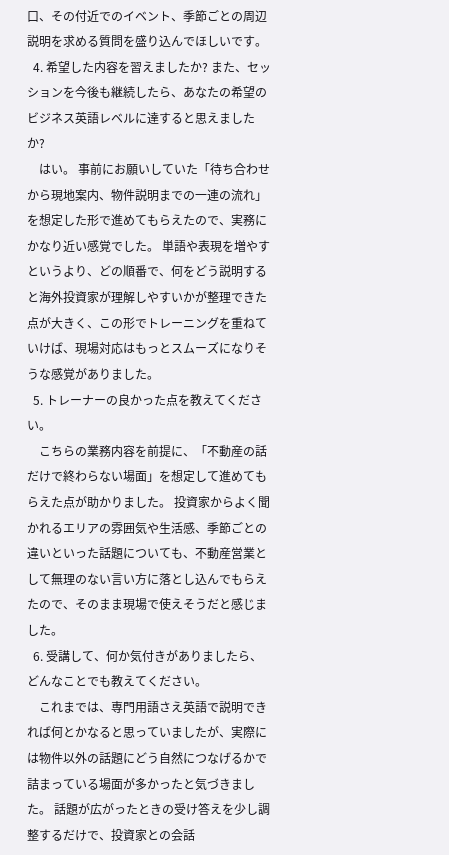口、その付近でのイベント、季節ごとの周辺説明を求める質問を盛り込んでほしいです。
  4. 希望した内容を習えましたか? また、セッションを今後も継続したら、あなたの希望のビジネス英語レベルに達すると思えましたか?
    はい。 事前にお願いしていた「待ち合わせから現地案内、物件説明までの一連の流れ」を想定した形で進めてもらえたので、実務にかなり近い感覚でした。 単語や表現を増やすというより、どの順番で、何をどう説明すると海外投資家が理解しやすいかが整理できた点が大きく、この形でトレーニングを重ねていけば、現場対応はもっとスムーズになりそうな感覚がありました。
  5. トレーナーの良かった点を教えてください。
    こちらの業務内容を前提に、「不動産の話だけで終わらない場面」を想定して進めてもらえた点が助かりました。 投資家からよく聞かれるエリアの雰囲気や生活感、季節ごとの違いといった話題についても、不動産営業として無理のない言い方に落とし込んでもらえたので、そのまま現場で使えそうだと感じました。
  6. 受講して、何か気付きがありましたら、どんなことでも教えてください。
    これまでは、専門用語さえ英語で説明できれば何とかなると思っていましたが、実際には物件以外の話題にどう自然につなげるかで詰まっている場面が多かったと気づきました。 話題が広がったときの受け答えを少し調整するだけで、投資家との会話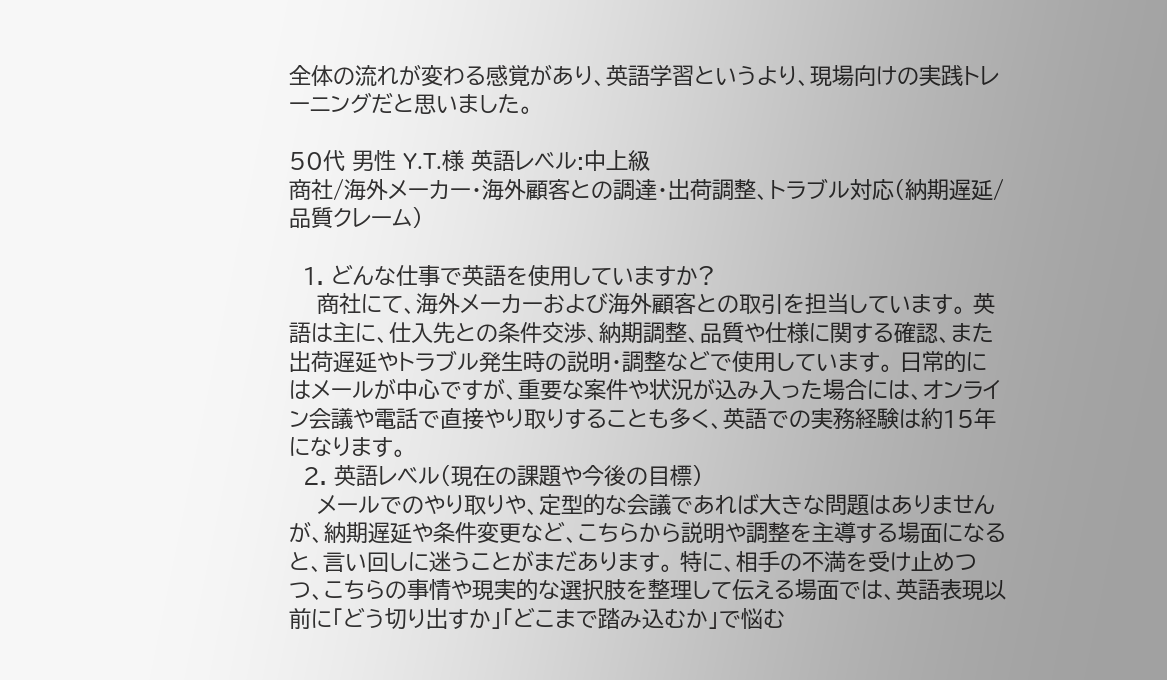全体の流れが変わる感覚があり、英語学習というより、現場向けの実践トレーニングだと思いました。

50代 男性 Y.T.様 英語レベル:中上級
商社/海外メーカー・海外顧客との調達・出荷調整、トラブル対応(納期遅延/品質クレーム)

  1. どんな仕事で英語を使用していますか?
    商社にて、海外メーカーおよび海外顧客との取引を担当しています。 英語は主に、仕入先との条件交渉、納期調整、品質や仕様に関する確認、また出荷遅延やトラブル発生時の説明・調整などで使用しています。 日常的にはメールが中心ですが、重要な案件や状況が込み入った場合には、オンライン会議や電話で直接やり取りすることも多く、英語での実務経験は約15年になります。
  2. 英語レベル(現在の課題や今後の目標)
    メールでのやり取りや、定型的な会議であれば大きな問題はありませんが、納期遅延や条件変更など、こちらから説明や調整を主導する場面になると、言い回しに迷うことがまだあります。 特に、相手の不満を受け止めつつ、こちらの事情や現実的な選択肢を整理して伝える場面では、英語表現以前に「どう切り出すか」「どこまで踏み込むか」で悩む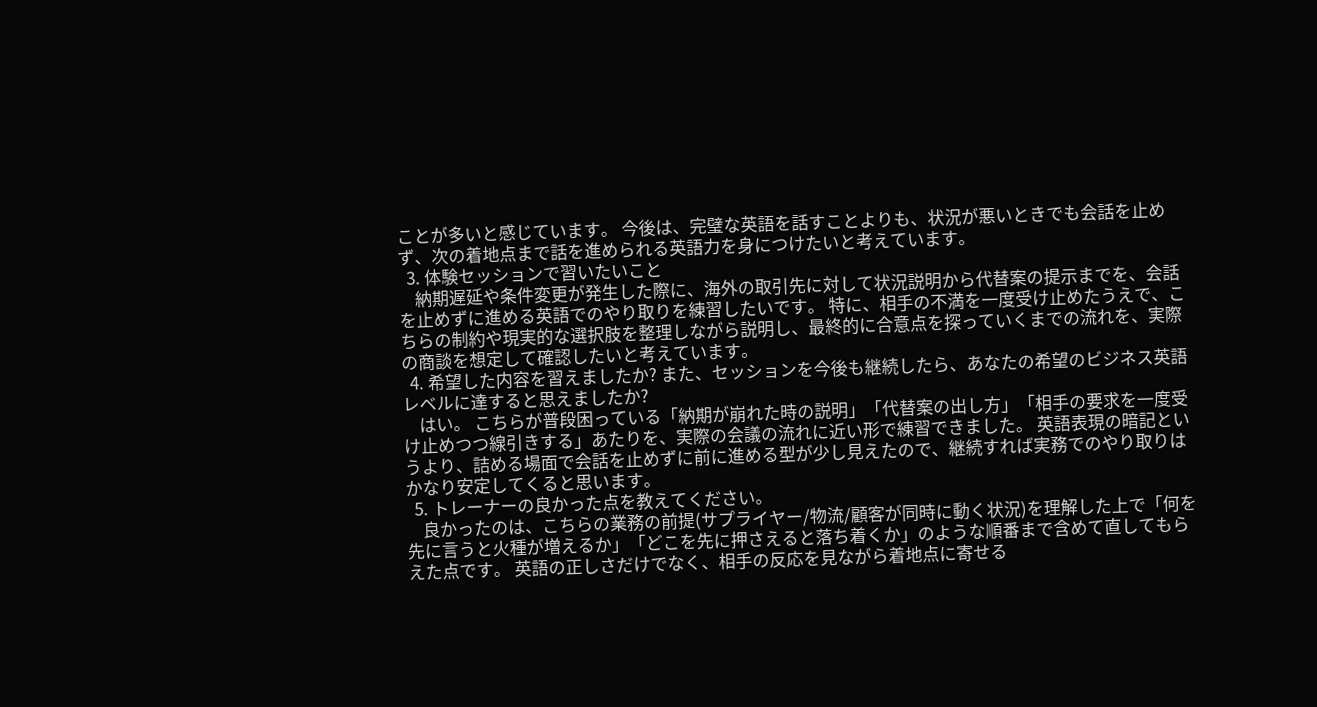ことが多いと感じています。 今後は、完璧な英語を話すことよりも、状況が悪いときでも会話を止めず、次の着地点まで話を進められる英語力を身につけたいと考えています。
  3. 体験セッションで習いたいこと
    納期遅延や条件変更が発生した際に、海外の取引先に対して状況説明から代替案の提示までを、会話を止めずに進める英語でのやり取りを練習したいです。 特に、相手の不満を一度受け止めたうえで、こちらの制約や現実的な選択肢を整理しながら説明し、最終的に合意点を探っていくまでの流れを、実際の商談を想定して確認したいと考えています。
  4. 希望した内容を習えましたか? また、セッションを今後も継続したら、あなたの希望のビジネス英語レベルに達すると思えましたか?
    はい。 こちらが普段困っている「納期が崩れた時の説明」「代替案の出し方」「相手の要求を一度受け止めつつ線引きする」あたりを、実際の会議の流れに近い形で練習できました。 英語表現の暗記というより、詰める場面で会話を止めずに前に進める型が少し見えたので、継続すれば実務でのやり取りはかなり安定してくると思います。
  5. トレーナーの良かった点を教えてください。
    良かったのは、こちらの業務の前提(サプライヤー/物流/顧客が同時に動く状況)を理解した上で「何を先に言うと火種が増えるか」「どこを先に押さえると落ち着くか」のような順番まで含めて直してもらえた点です。 英語の正しさだけでなく、相手の反応を見ながら着地点に寄せる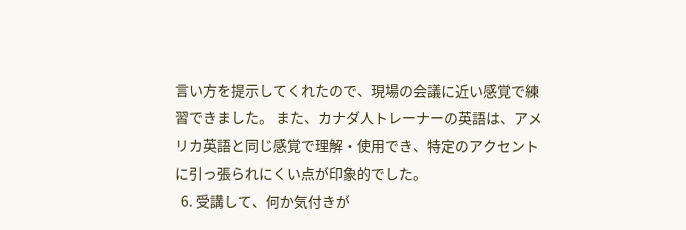言い方を提示してくれたので、現場の会議に近い感覚で練習できました。 また、カナダ人トレーナーの英語は、アメリカ英語と同じ感覚で理解・使用でき、特定のアクセントに引っ張られにくい点が印象的でした。
  6. 受講して、何か気付きが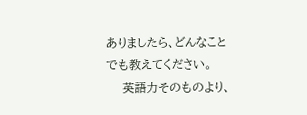ありましたら、どんなことでも教えてください。
    英語力そのものより、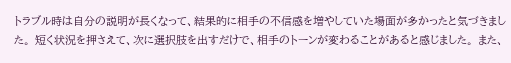トラブル時は自分の説明が長くなって、結果的に相手の不信感を増やしていた場面が多かったと気づきました。 短く状況を押さえて、次に選択肢を出すだけで、相手のトーンが変わることがあると感じました。 また、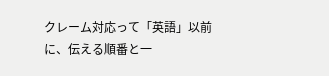クレーム対応って「英語」以前に、伝える順番と一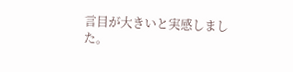言目が大きいと実感しました。